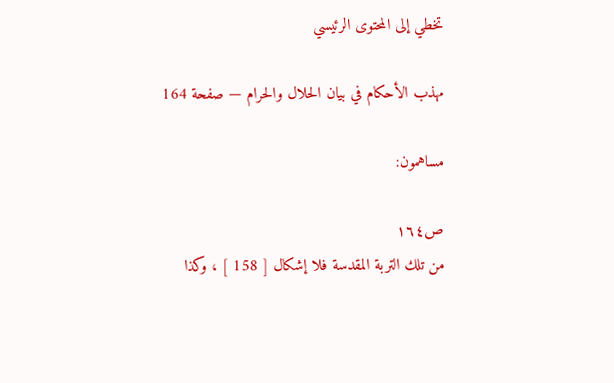تخطي إلى المحتوى الرئيسي

مهذب الأحكام في بيان الحلال والحرام — صفحة 164

مساهمون:

ص١٦٤
من تلك التربة المقدسة فلا إشكال [ 158 ] ، وكذا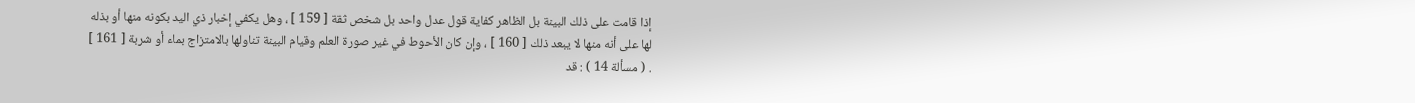إذا قامت على ذلك البينة بل الظاهر كفاية قول عدل واحد بل شخص ثقة [ 159 ] ، وهل يكفي إخبار ذي اليد بكونه منها أو بذله لها على أنه منها لا يبعد ذلك [ 160 ] ، وإن كان الأحوط في غير صورة العلم وقيام البينة تناولها بالامتزاج بماء أو شربة [ 161 ] . ( مسألة 14 ) : قد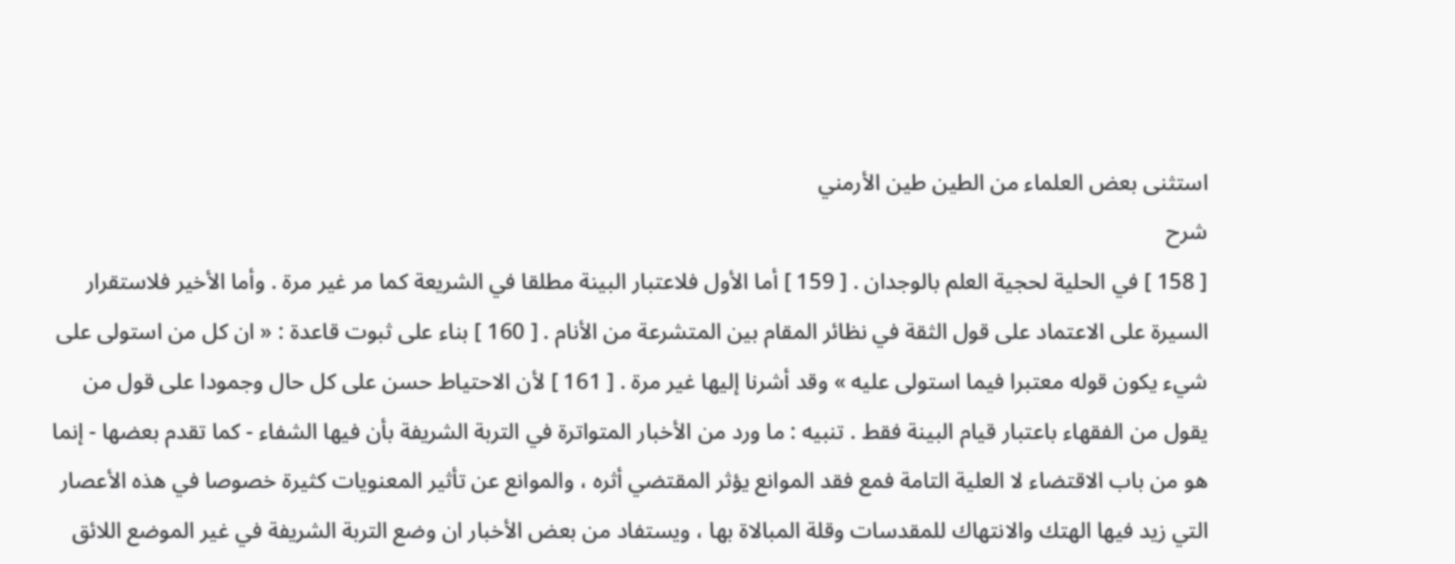استثنى بعض العلماء من الطين طين الأرمني
شرح
[ 158 ] في الحلية لحجية العلم بالوجدان . [ 159 ] أما الأول فلاعتبار البينة مطلقا في الشريعة كما مر غير مرة . وأما الأخير فلاستقرار السيرة على الاعتماد على قول الثقة في نظائر المقام بين المتشرعة من الأنام . [ 160 ] بناء على ثبوت قاعدة : « ان كل من استولى على شيء يكون قوله معتبرا فيما استولى عليه » وقد أشرنا إليها غير مرة . [ 161 ] لأن الاحتياط حسن على كل حال وجمودا على قول من يقول من الفقهاء باعتبار قيام البينة فقط . تنبيه : ما ورد من الأخبار المتواترة في التربة الشريفة بأن فيها الشفاء - كما تقدم بعضها - إنما هو من باب الاقتضاء لا العلية التامة فمع فقد الموانع يؤثر المقتضي أثره ، والموانع عن تأثير المعنويات كثيرة خصوصا في هذه الأعصار التي زيد فيها الهتك والانتهاك للمقدسات وقلة المبالاة بها ، ويستفاد من بعض الأخبار ان وضع التربة الشريفة في غير الموضع اللائق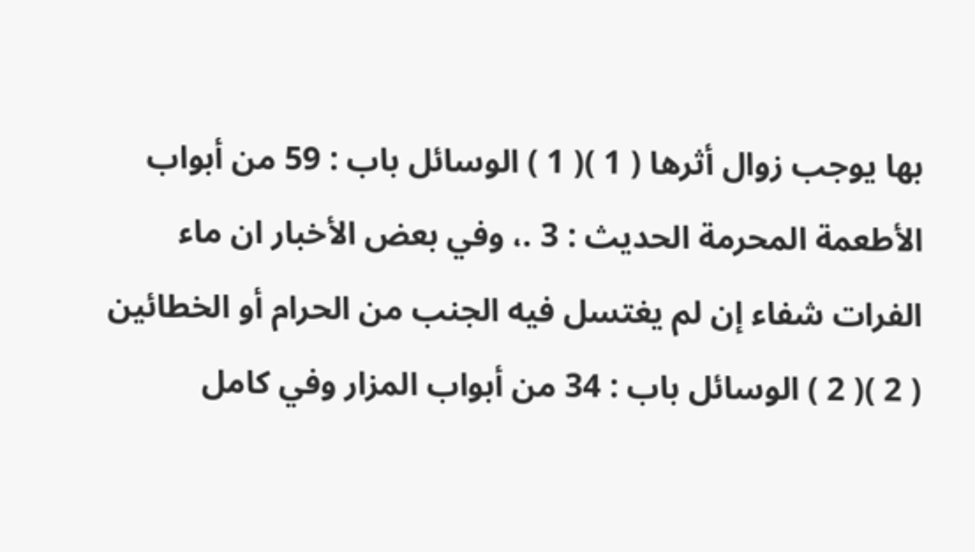بها يوجب زوال أثرها ( 1 )( 1 ) الوسائل باب : 59 من أبواب الأطعمة المحرمة الحديث : 3 .، وفي بعض الأخبار ان ماء الفرات شفاء إن لم يغتسل فيه الجنب من الحرام أو الخطائين ( 2 )( 2 ) الوسائل باب : 34 من أبواب المزار وفي كامل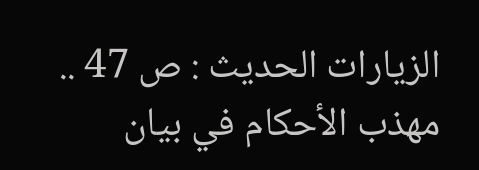الزيارات الحديث : ص 47 ..
مهذب الأحكام في بيان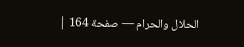الحلال والحرام — صفحة 164 |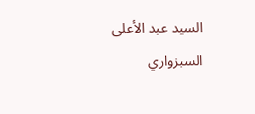السيد عبد الأعلى السبزواري